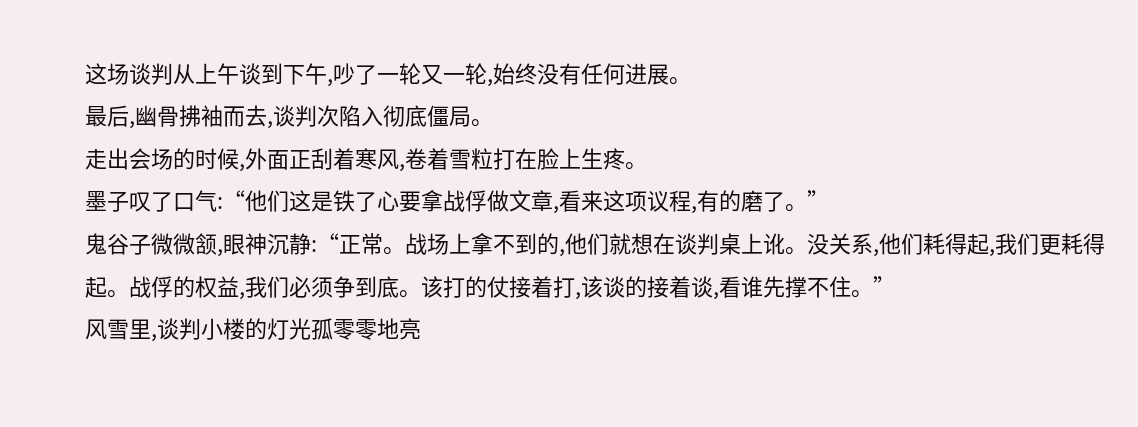这场谈判从上午谈到下午,吵了一轮又一轮,始终没有任何进展。
最后,幽骨拂袖而去,谈判次陷入彻底僵局。
走出会场的时候,外面正刮着寒风,卷着雪粒打在脸上生疼。
墨子叹了口气:“他们这是铁了心要拿战俘做文章,看来这项议程,有的磨了。”
鬼谷子微微颔,眼神沉静:“正常。战场上拿不到的,他们就想在谈判桌上讹。没关系,他们耗得起,我们更耗得起。战俘的权益,我们必须争到底。该打的仗接着打,该谈的接着谈,看谁先撑不住。”
风雪里,谈判小楼的灯光孤零零地亮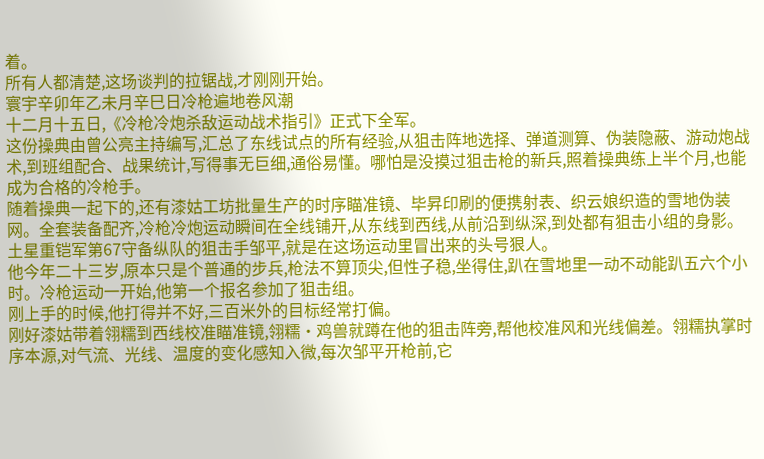着。
所有人都清楚,这场谈判的拉锯战,才刚刚开始。
寰宇辛卯年乙未月辛巳日冷枪遍地卷风潮
十二月十五日,《冷枪冷炮杀敌运动战术指引》正式下全军。
这份操典由曾公亮主持编写,汇总了东线试点的所有经验,从狙击阵地选择、弹道测算、伪装隐蔽、游动炮战术,到班组配合、战果统计,写得事无巨细,通俗易懂。哪怕是没摸过狙击枪的新兵,照着操典练上半个月,也能成为合格的冷枪手。
随着操典一起下的,还有漆姑工坊批量生产的时序瞄准镜、毕昇印刷的便携射表、织云娘织造的雪地伪装网。全套装备配齐,冷枪冷炮运动瞬间在全线铺开,从东线到西线,从前沿到纵深,到处都有狙击小组的身影。
土星重铠军第67守备纵队的狙击手邹平,就是在这场运动里冒出来的头号狠人。
他今年二十三岁,原本只是个普通的步兵,枪法不算顶尖,但性子稳,坐得住,趴在雪地里一动不动能趴五六个小时。冷枪运动一开始,他第一个报名参加了狙击组。
刚上手的时候,他打得并不好,三百米外的目标经常打偏。
刚好漆姑带着翎糯到西线校准瞄准镜,翎糯·鸡兽就蹲在他的狙击阵旁,帮他校准风和光线偏差。翎糯执掌时序本源,对气流、光线、温度的变化感知入微,每次邹平开枪前,它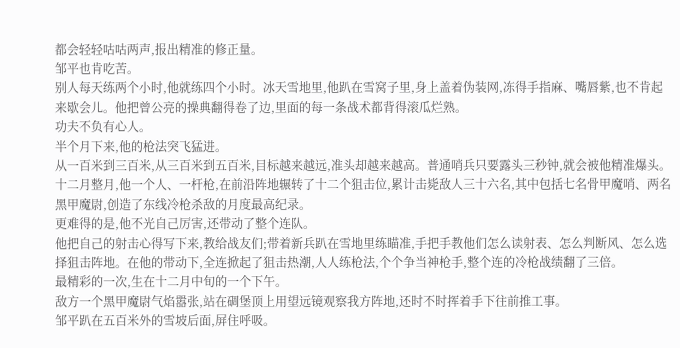都会轻轻咕咕两声,报出精准的修正量。
邹平也肯吃苦。
别人每天练两个小时,他就练四个小时。冰天雪地里,他趴在雪窝子里,身上盖着伪装网,冻得手指麻、嘴唇紫,也不肯起来歇会儿。他把曾公亮的操典翻得卷了边,里面的每一条战术都背得滚瓜烂熟。
功夫不负有心人。
半个月下来,他的枪法突飞猛进。
从一百米到三百米,从三百米到五百米,目标越来越远,准头却越来越高。普通哨兵只要露头三秒钟,就会被他精准爆头。
十二月整月,他一个人、一杆枪,在前沿阵地辗转了十二个狙击位,累计击毙敌人三十六名,其中包括七名骨甲魔哨、两名黑甲魔尉,创造了东线冷枪杀敌的月度最高纪录。
更难得的是,他不光自己厉害,还带动了整个连队。
他把自己的射击心得写下来,教给战友们;带着新兵趴在雪地里练瞄准,手把手教他们怎么读射表、怎么判断风、怎么选择狙击阵地。在他的带动下,全连掀起了狙击热潮,人人练枪法,个个争当神枪手,整个连的冷枪战绩翻了三倍。
最精彩的一次,生在十二月中旬的一个下午。
敌方一个黑甲魔尉气焰嚣张,站在碉堡顶上用望远镜观察我方阵地,还时不时挥着手下往前推工事。
邹平趴在五百米外的雪坡后面,屏住呼吸。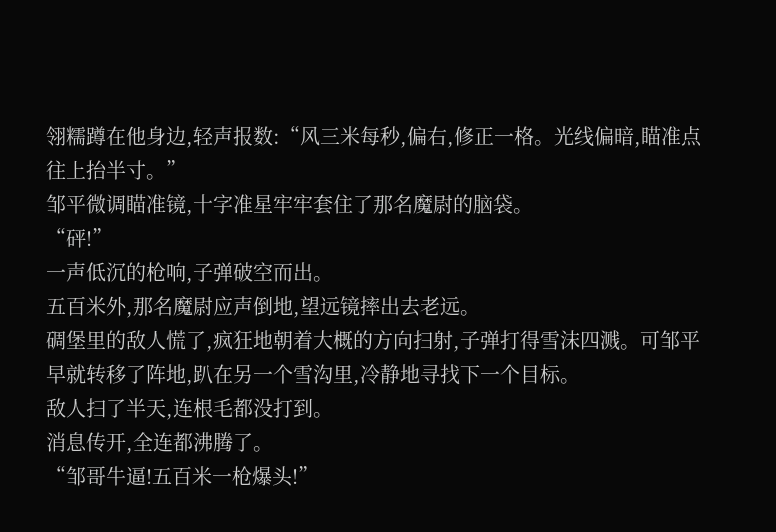翎糯蹲在他身边,轻声报数:“风三米每秒,偏右,修正一格。光线偏暗,瞄准点往上抬半寸。”
邹平微调瞄准镜,十字准星牢牢套住了那名魔尉的脑袋。
“砰!”
一声低沉的枪响,子弹破空而出。
五百米外,那名魔尉应声倒地,望远镜摔出去老远。
碉堡里的敌人慌了,疯狂地朝着大概的方向扫射,子弹打得雪沫四溅。可邹平早就转移了阵地,趴在另一个雪沟里,冷静地寻找下一个目标。
敌人扫了半天,连根毛都没打到。
消息传开,全连都沸腾了。
“邹哥牛逼!五百米一枪爆头!”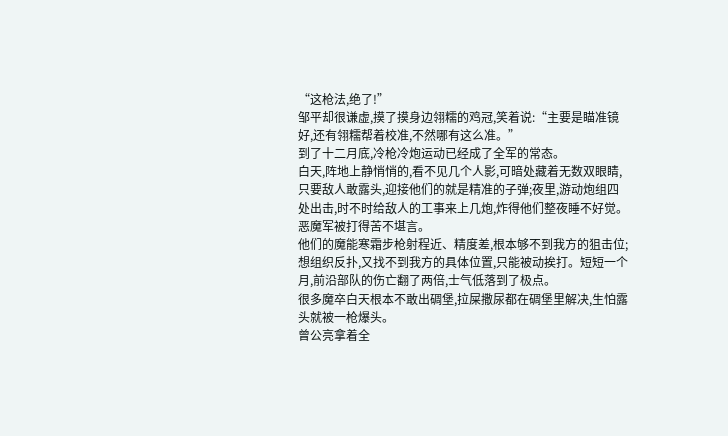“这枪法,绝了!”
邹平却很谦虚,摸了摸身边翎糯的鸡冠,笑着说:“主要是瞄准镜好,还有翎糯帮着校准,不然哪有这么准。”
到了十二月底,冷枪冷炮运动已经成了全军的常态。
白天,阵地上静悄悄的,看不见几个人影,可暗处藏着无数双眼睛,只要敌人敢露头,迎接他们的就是精准的子弹;夜里,游动炮组四处出击,时不时给敌人的工事来上几炮,炸得他们整夜睡不好觉。
恶魔军被打得苦不堪言。
他们的魔能寒霜步枪射程近、精度差,根本够不到我方的狙击位;想组织反扑,又找不到我方的具体位置,只能被动挨打。短短一个月,前沿部队的伤亡翻了两倍,士气低落到了极点。
很多魔卒白天根本不敢出碉堡,拉屎撒尿都在碉堡里解决,生怕露头就被一枪爆头。
曾公亮拿着全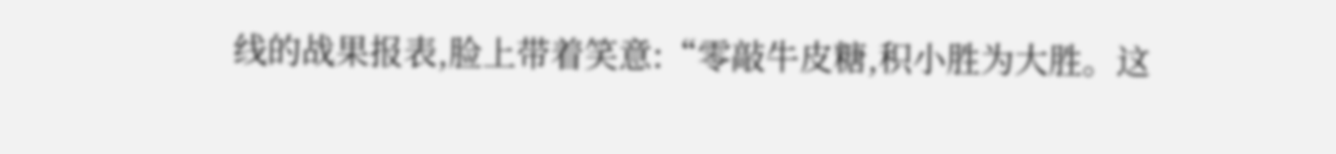线的战果报表,脸上带着笑意:“零敲牛皮糖,积小胜为大胜。这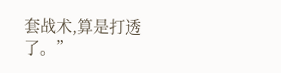套战术,算是打透了。”